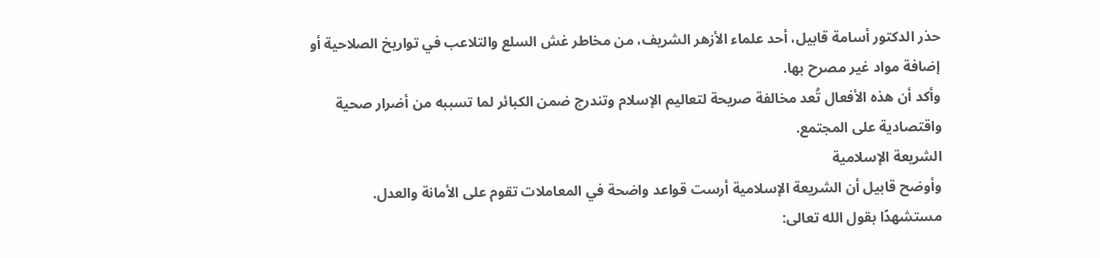حذر الدكتور أسامة قابيل، أحد علماء الأزهر الشريف، من مخاطر غش السلع والتلاعب في تواريخ الصلاحية أو إضافة مواد غير مصرح بها.
وأكد أن هذه الأفعال تُعد مخالفة صريحة لتعاليم الإسلام وتندرج ضمن الكبائر لما تسببه من أضرار صحية واقتصادية على المجتمع.
الشريعة الإسلامية
وأوضح قابيل أن الشريعة الإسلامية أرست قواعد واضحة في المعاملات تقوم على الأمانة والعدل.
مستشهدًا بقول الله تعالى: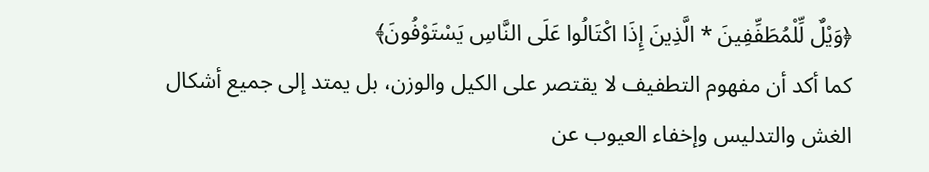﴿وَيْلٌ لِّلْمُطَفِّفِينَ * الَّذِينَ إِذَا اكْتَالُوا عَلَى النَّاسِ يَسْتَوْفُونَ﴾
كما أكد أن مفهوم التطفيف لا يقتصر على الكيل والوزن، بل يمتد إلى جميع أشكال الغش والتدليس وإخفاء العيوب عن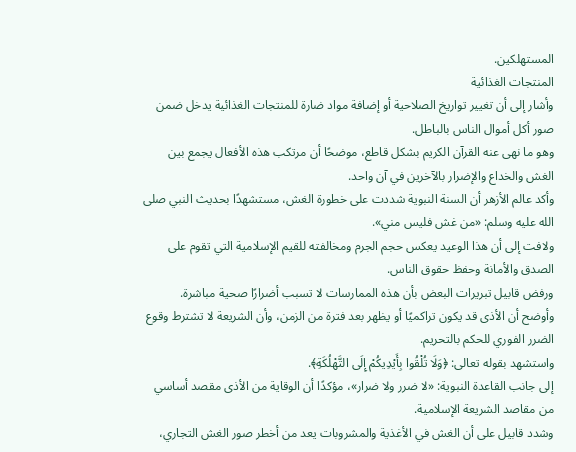المستهلكين.
المنتجات الغذائية
وأشار إلى أن تغيير تواريخ الصلاحية أو إضافة مواد ضارة للمنتجات الغذائية يدخل ضمن صور أكل أموال الناس بالباطل.
وهو ما نهى عنه القرآن الكريم بشكل قاطع، موضحًا أن مرتكب هذه الأفعال يجمع بين الغش والخداع والإضرار بالآخرين في آن واحد.
وأكد عالم الأزهر أن السنة النبوية شددت على خطورة الغش، مستشهدًا بحديث النبي صلى الله عليه وسلم: «من غش فليس مني».
ولافت إلى أن هذا الوعيد يعكس حجم الجرم ومخالفته للقيم الإسلامية التي تقوم على الصدق والأمانة وحفظ حقوق الناس.
ورفض قابيل تبريرات البعض بأن هذه الممارسات لا تسبب أضرارًا صحية مباشرة.
وأوضح أن الأذى قد يكون تراكميًا أو يظهر بعد فترة من الزمن، وأن الشريعة لا تشترط وقوع الضرر الفوري للحكم بالتحريم.
واستشهد بقوله تعالى: ﴿وَلَا تُلْقُوا بِأَيْدِيكُمْ إِلَى التَّهْلُكَةِ﴾.
إلى جانب القاعدة النبوية: «لا ضرر ولا ضرار»، مؤكدًا أن الوقاية من الأذى مقصد أساسي من مقاصد الشريعة الإسلامية.
وشدد قابيل على أن الغش في الأغذية والمشروبات يعد من أخطر صور الغش التجاري،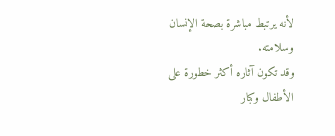لأنه يرتبط مباشرة بصحة الإنسان وسلامته.
وقد تكون آثاره أكثر خطورة على الأطفال وكبار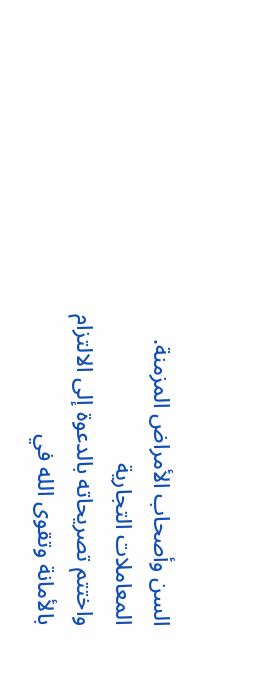السن وأصحاب الأمراض المزمنة.
المعاملات التجارية
واختتم تصريحاته بالدعوة إلى الالتزام بالأمانة وتقوى الله في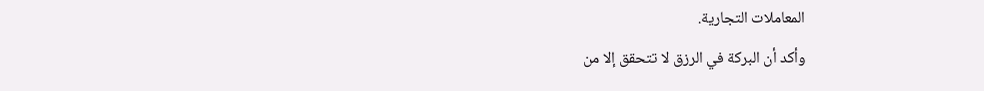المعاملات التجارية.
وأكد أن البركة في الرزق لا تتحقق إلا من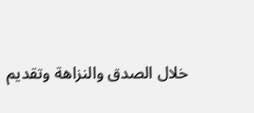خلال الصدق والنزاهة وتقديم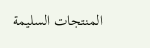المنتجات السليمة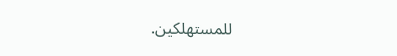للمستهلكين.